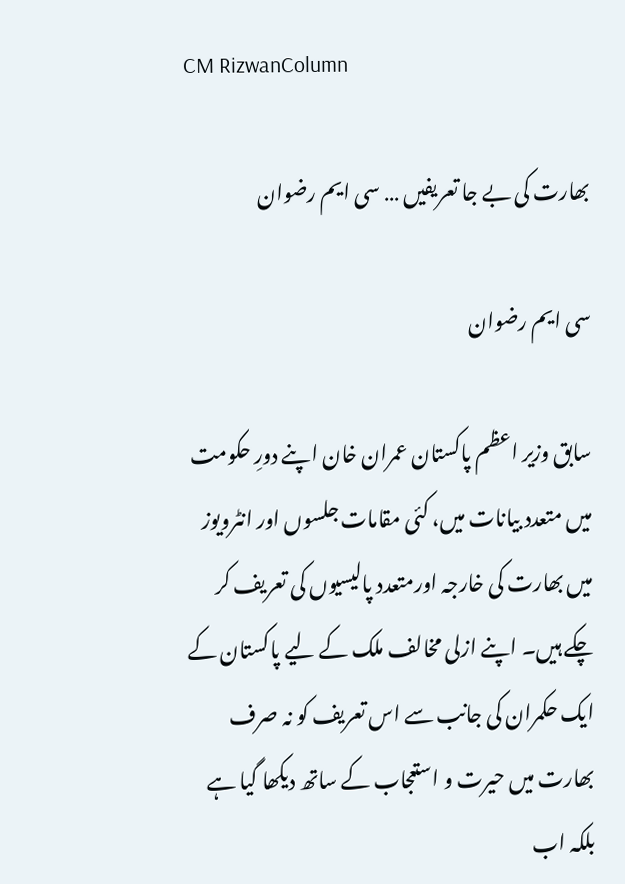CM RizwanColumn

بھارت کی بے جا تعریفیں … سی ایم رضوان

سی ایم رضوان

سابق وزیر اعظم پاکستان عمران خان اپنے دورِ حکومت میں متعدد بیانات میں، کئی مقامات جلسوں اور انٹرویوز میں بھارت کی خارجہ اورمتعدد پالیسیوں کی تعریف کر چکے ہیں۔ اپنے ازلی مخالف ملک کے لیے پاکستان کے ایک حکمران کی جانب سے اس تعریف کو نہ صرف بھارت میں حیرت و استعجاب کے ساتھ دیکھا گیا ہے بلکہ اب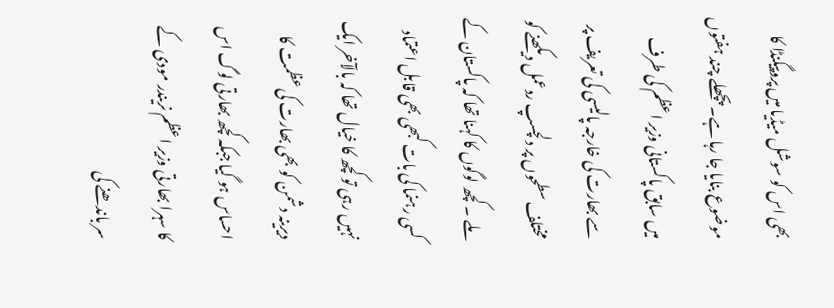بھی اس کو سوشل میڈیا میں پروپیگنڈا کا موضوع بنایا جا رہا ہے۔ پچھلے چند ہفتوں میں سابق پاکستانی وزیر اعظم کی طرف سے بھارت کی خارجہ پالیسی کی تعریف پر مختلف سطحوں پر دلچسپ ردعمل دیکھنے کو ملے ۔ کچھ لوگوں کا کہنا تھا کہ پاکستان کے کسی رہنما کی بات کبھی بھی قابل اعتماد نہیں رہی تو کچھ کا خیال تھا کہ بالآخر ایک دیرینہ دشمن کو بھی بھارت کی عظمت کا احساس ہو گیا جبکہ کچھ بھارتی لوگ اس کا سہرا بھارتی وزیر اعظم نریندر مودی کے سر باندھنے کی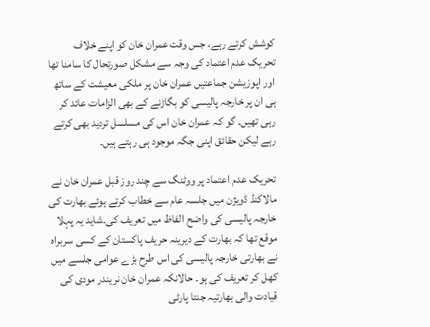کوشش کرتے رہے، جس وقت عمران خان کو اپنے خلاف تحریک عدم اعتماد کی وجہ سے مشکل صورتحال کا سامنا تھا اور اپوزیشن جماعتیں عمران خان پر ملکی معیشت کے ساتھ ہی ان پر خارجہ پالیسی کو بگاڑنے کے بھی الزامات عائد کر رہی تھیں۔ گو کہ عمران خان اس کی مسلسل تردید بھی کرتے رہے لیکن حقائق اپنی جگہ موجود ہی رہتے ہیں۔

تحریک عدم اعتماد پر ووٹنگ سے چند روز قبل عمران خان نے مالاکنڈ ڈویژن میں جلسہ عام سے خطاب کرتے ہوئے بھارت کی خارجہ پالیسی کی واضح الفاظ میں تعریف کی۔شاید یہ پہلا موقع تھا کہ بھارت کے دیرینہ حریف پاکستان کے کسی سربراہ نے بھارتی خارجہ پالیسی کی اس طرح بڑے عوامی جلسے میں کھل کر تعریف کی ہو۔ حالانکہ عمران خان نریندر مودی کی قیادت والی بھارتیہ جنتا پارٹی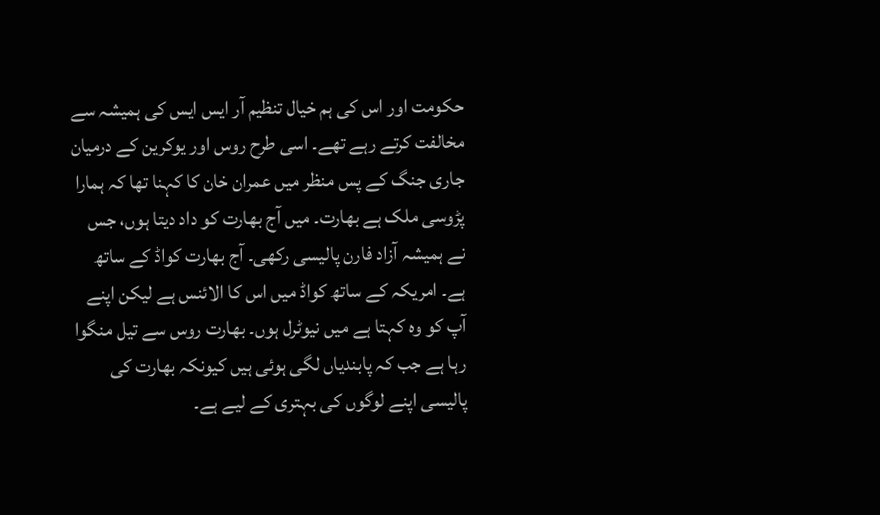حکومت اور اس کی ہم خیال تنظیم آر ایس ایس کی ہمیشہ سے مخالفت کرتے رہے تھے۔ اسی طرح روس اور یوکرین کے درمیان جاری جنگ کے پس منظر میں عمران خان کا کہنا تھا کہ ہمارا پڑوسی ملک ہے بھارت۔ میں آج بھارت کو داد دیتا ہوں، جس نے ہمیشہ آزاد فارن پالیسی رکھی۔ آج بھارت کواڈ کے ساتھ ہے۔ امریکہ کے ساتھ کواڈ میں اس کا الائنس ہے لیکن اپنے آپ کو وہ کہتا ہے میں نیوٹرل ہوں۔ بھارت روس سے تیل منگوا رہا ہے جب کہ پابندیاں لگی ہوئی ہیں کیونکہ بھارت کی پالیسی اپنے لوگوں کی بہتری کے لیے ہے۔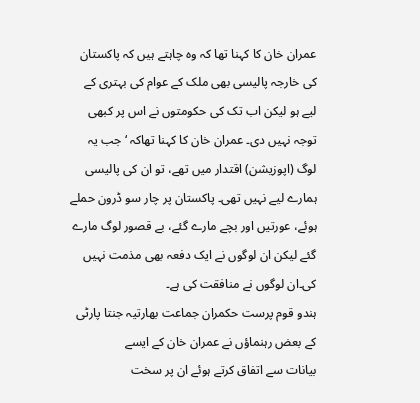عمران خان کا کہنا تھا کہ وہ چاہتے ہیں کہ پاکستان کی خارجہ پالیسی بھی ملک کے عوام کی بہتری کے لیے ہو لیکن اب تک کی حکومتوں نے اس پر کبھی توجہ نہیں دی۔ عمران خان کا کہنا تھاکہ ‘جب یہ لوگ (اپوزیشن) اقتدار میں تھے، تو ان کی پالیسی ہمارے لیے نہیں تھی۔ پاکستان پر چار سو ڈرون حملے ہوئے، عورتیں اور بچے مارے گئے، بے قصور لوگ مارے گئے لیکن ان لوگوں نے ایک دفعہ بھی مذمت نہیں کی۔ان لوگوں نے منافقت کی ہے۔
ہندو قوم پرست حکمران جماعت بھارتیہ جنتا پارٹی کے بعض رہنماؤں نے عمران خان کے ایسے
بیانات سے اتفاق کرتے ہوئے ان پر سخت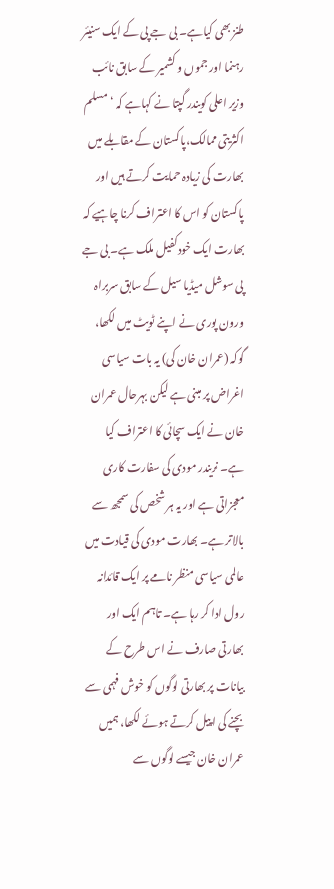طنز بھی کیاہے۔ بی جے پی کے ایک سنیئر رہنما اور جموں و کشمیر کے سابق نائب وزیر اعلی کویندر گپتا نے کہاہے کہ ‘مسلم اکثریتی ممالک،پاکستان کے مقابلے میں بھارت کی زیادہ حمایت کرتے ہیں اور پاکستان کو اس کا اعتراف کرنا چاہیے کہ بھارت ایک خودکفیل ملک ہے۔ بی جے پی سوشل میڈیا سیل کے سابق سربراہ ورون پوری نے اپنے ٹویٹ میں لکھا، گوکہ (عمران خان کی) یہ بات سیاسی اغراض پر مبنی ہے لیکن بہرحال عمران خان نے ایک سچائی کا اعتراف کیا ہے۔ نریندر مودی کی سفارت کاری معجزاتی ہے اور یہ ہر شخص کی سمجھ سے بالاتر ہے۔ بھارت مودی کی قیادت میں عالمی سیاسی منظر نامے پر ایک قائدانہ رول ادا کر رہا ہے۔ تاہم ایک اور بھارتی صارف نے اس طرح کے بیانات پر بھارتی لوگوں کو خوش فہمی سے بچنے کی اپیل کرتے ہوئے لکھا، ہمیں عمران خان جیسے لوگوں سے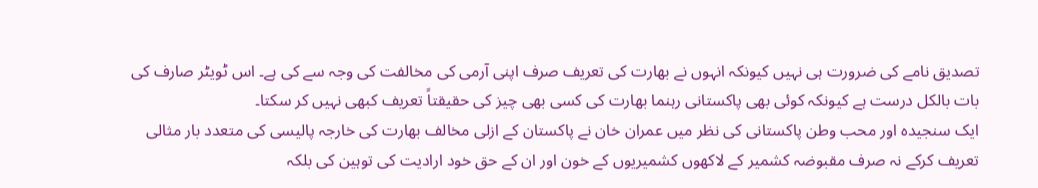تصدیق نامے کی ضرورت ہی نہیں کیونکہ انہوں نے بھارت کی تعریف صرف اپنی آرمی کی مخالفت کی وجہ سے کی ہے۔ اس ٹویٹر صارف کی بات بالکل درست ہے کیونکہ کوئی بھی پاکستانی رہنما بھارت کی کسی بھی چیز کی حقیقتاً تعریف کبھی نہیں کر سکتا۔
ایک سنجیدہ اور محب وطن پاکستانی کی نظر میں عمران خان نے پاکستان کے ازلی مخالف بھارت کی خارجہ پالیسی کی متعدد بار مثالی تعریف کرکے نہ صرف مقبوضہ کشمیر کے لاکھوں کشمیریوں کے خون اور ان کے حق خود ارادیت کی توہین کی بلکہ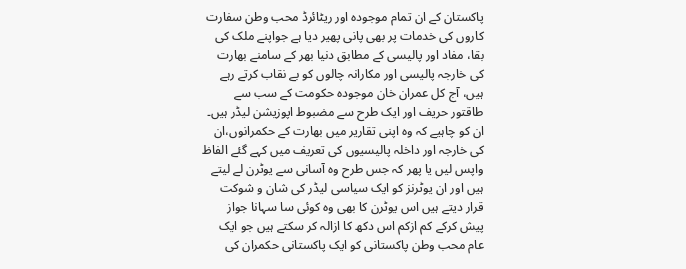پاکستان کے ان تمام موجودہ اور ریٹائرڈ محب وطن سفارت کاروں کی خدمات پر بھی پانی پھیر دیا ہے جواپنے ملک کی بقا، مفاد اور پالیسی کے مطابق دنیا بھر کے سامنے بھارت کی خارجہ پالیسی اور مکارانہ چالوں کو بے نقاب کرتے رہے ہیں، آج کل عمران خان موجودہ حکومت کے سب سے طاقتور حریف اور ایک طرح سے مضبوط اپوزیشن لیڈر ہیں۔ ان کو چاہیے کہ وہ اپنی تقاریر میں بھارت کے حکمرانوں،ان کی خارجہ اور داخلہ پالیسیوں کی تعریف میں کہے گئے الفاظ واپس لیں یا پھر کہ جس طرح وہ آسانی سے یوٹرن لے لیتے ہیں اور ان یوٹرنز کو ایک سیاسی لیڈر کی شان و شوکت قرار دیتے ہیں اس یوٹرن کا بھی وہ کوئی سا سہانا جواز پیش کرکے کم ازکم اس دکھ کا ازالہ کر سکتے ہیں جو ایک عام محب وطن پاکستانی کو ایک پاکستانی حکمران کی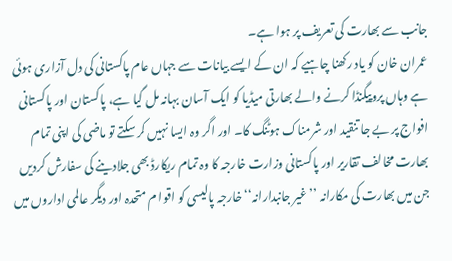جانب سے بھارت کی تعریف پر ہوا ہے۔
عمران خان کو یاد رکھنا چاہیے کہ ان کے ایسے بیانات سے جہاں عام پاکستانی کی دل آزاری ہوئی ہے وہاں پروپیگنڈا کرنے والے بھارتی میڈیا کو ایک آسان بہانہ مل گیا ہے، پاکستان اور پاکستانی افواج پر بے جا تنقید اور شرمناک ہوٹنگ کا۔ اور اگر وہ ایسا نہیں کر سکتے تو ماضی کی اپنی تمام بھارت مخالف تقاریر اور پاکستانی وزارت خارجہ کا وہ تمام ریکارڈ بھی جلادینے کی سفارش کردیں جن میں بھارت کی مکارانہ ’’غیر جانبدارانہ‘‘ خارجہ پالیسی کو اقوا م متحدہ اور دیگر عالمی اداروں میں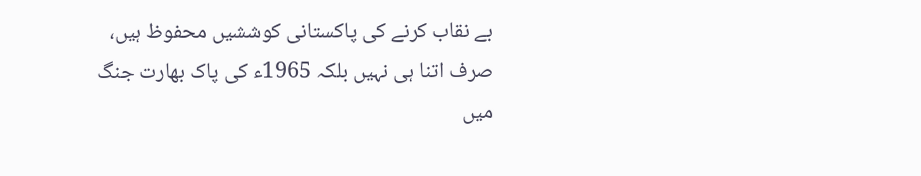بے نقاب کرنے کی پاکستانی کوششیں محفوظ ہیں، صرف اتنا ہی نہیں بلکہ 1965ء کی پاک بھارت جنگ میں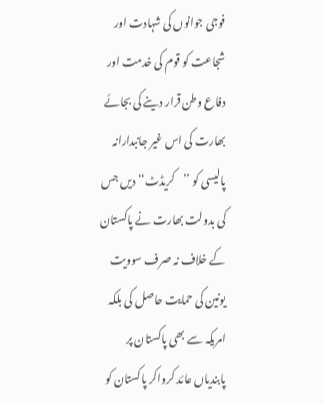فوجی جوانوں کی شہادت اور شجاعت کو قوم کی خدمت اور دفاع وطن قرار دینے کی بجائے بھارت کی اس غیر جانبدارانہ پالیسی کو ’’کریڈٹ‘‘ دیں جس کی بدولت بھارت نے پاکستان کے خلاف نہ صرف سوویت یونین کی حمایت حاصل کی بلکہ امریکہ سے بھی پاکستان پر پابندیاں عائد کرواکر پاکستان کو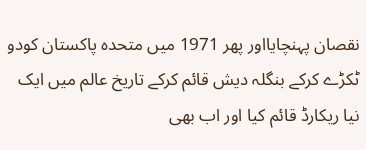نقصان پہنچایااور پھر 1971 میں متحدہ پاکستان کودو ٹکڑے کرکے بنگلہ دیش قائم کرکے تاریخ عالم میں ایک نیا ریکارڈ قائم کیا اور اب بھی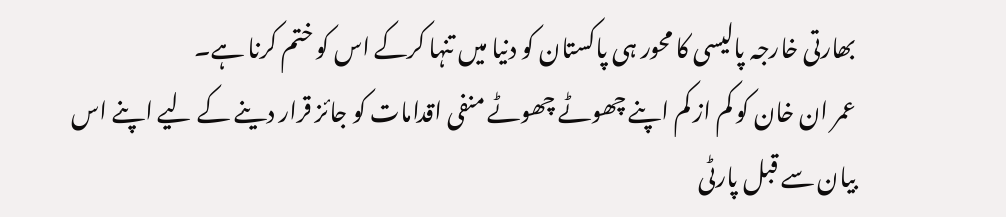بھارتی خارجہ پالیسی کا محور ہی پاکستان کو دنیا میں تنہا کرکے اس کو ختم کرنا ہے۔
عمر ان خان کو کم از کم اپنے چھوٹے چھوٹے منفی اقدامات کو جائز قرار دینے کے لیے اپنے اس بیان سے قبل پارٹی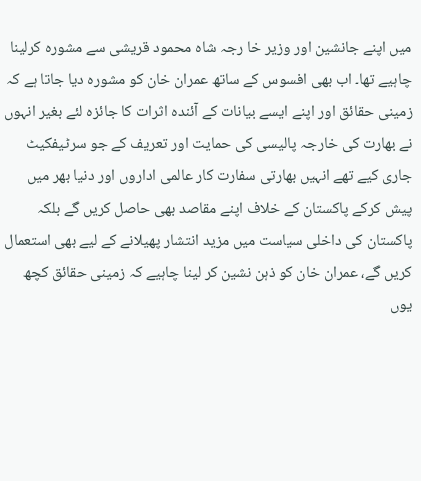میں اپنے جانشین اور وزیر خا رجہ شاہ محمود قریشی سے مشورہ کرلینا چاہیے تھا۔ اب بھی افسوس کے ساتھ عمران خان کو مشورہ دیا جاتا ہے کہ زمینی حقائق اور اپنے ایسے بیانات کے آئندہ اثرات کا جائزہ لئے بغیر انہوں نے بھارت کی خارجہ پالیسی کی حمایت اور تعریف کے جو سرٹیفکیٹ جاری کیے تھے انہیں بھارتی سفارت کار عالمی اداروں اور دنیا بھر میں پیش کرکے پاکستان کے خلاف اپنے مقاصد بھی حاصل کریں گے بلکہ پاکستان کی داخلی سیاست میں مزید انتشار پھیلانے کے لیے بھی استعمال کریں گے، عمران خان کو ذہن نشین کر لینا چاہیے کہ زمینی حقائق کچھ یوں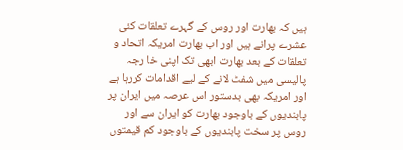ہیں کہ بھارت اور روس کے گہرے تعلقات کئی عشرے پرانے ہیں اور اب بھارت امریکہ اتحاد و تعلقات کے بعد بھارت ابھی تک اپنی خا رجہ پالیسی میں شفٹ لانے کے لیے اقدامات کررہا ہے اور امریکہ بھی بدستور اس عرصہ میں ایران پر پابندیوں کے باوجود بھارت کو ایران سے اور روس پر سخت پابندیوں کے باوجود کم قیمتوں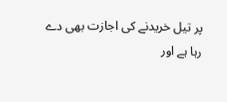پر تیل خریدنے کی اجازت بھی دے رہا ہے اور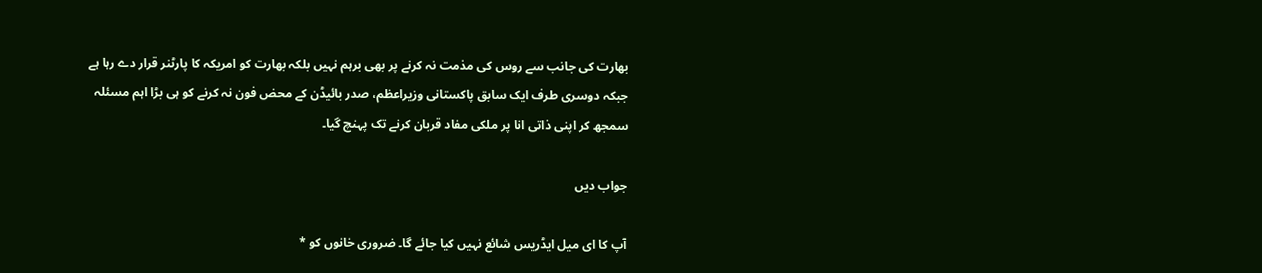بھارت کی جانب سے روس کی مذمت نہ کرنے پر بھی برہم نہیں بلکہ بھارت کو امریکہ کا پارٹنر قرار دے رہا ہے جبکہ دوسری طرف ایک سابق پاکستانی وزیراعظم، صدر بائیڈن کے محض فون نہ کرنے کو ہی بڑا اہم مسئلہ سمجھ کر اپنی ذاتی انا پر ملکی مفاد قربان کرنے تک پہنچ گیا۔

جواب دیں

آپ کا ای میل ایڈریس شائع نہیں کیا جائے گا۔ ضروری خانوں کو *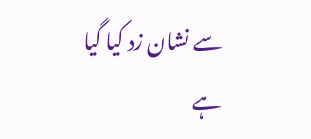سے نشان زد کیا گیا ہے